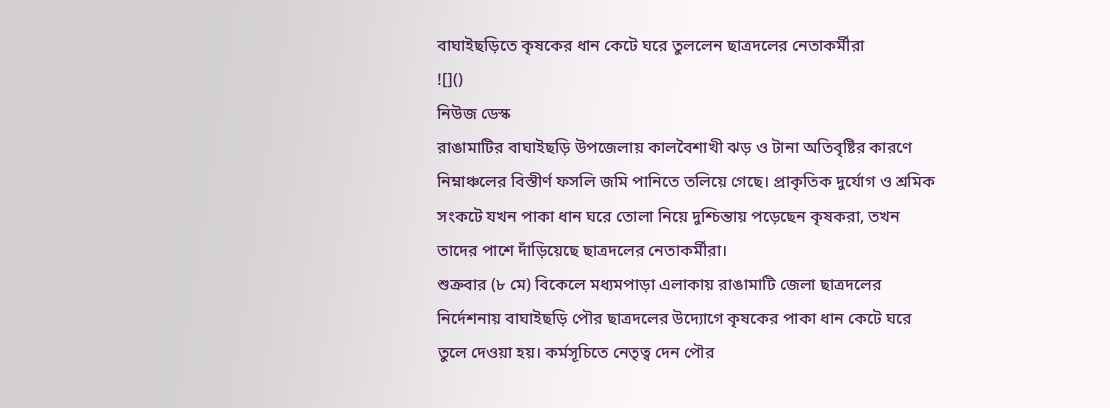বাঘাইছড়িতে কৃষকের ধান কেটে ঘরে তুললেন ছাত্রদলের নেতাকর্মীরা
![]()
নিউজ ডেস্ক
রাঙামাটির বাঘাইছড়ি উপজেলায় কালবৈশাখী ঝড় ও টানা অতিবৃষ্টির কারণে নিম্নাঞ্চলের বিস্তীর্ণ ফসলি জমি পানিতে তলিয়ে গেছে। প্রাকৃতিক দুর্যোগ ও শ্রমিক সংকটে যখন পাকা ধান ঘরে তোলা নিয়ে দুশ্চিন্তায় পড়েছেন কৃষকরা, তখন তাদের পাশে দাঁড়িয়েছে ছাত্রদলের নেতাকর্মীরা।
শুক্রবার (৮ মে) বিকেলে মধ্যমপাড়া এলাকায় রাঙামাটি জেলা ছাত্রদলের নির্দেশনায় বাঘাইছড়ি পৌর ছাত্রদলের উদ্যোগে কৃষকের পাকা ধান কেটে ঘরে তুলে দেওয়া হয়। কর্মসূচিতে নেতৃত্ব দেন পৌর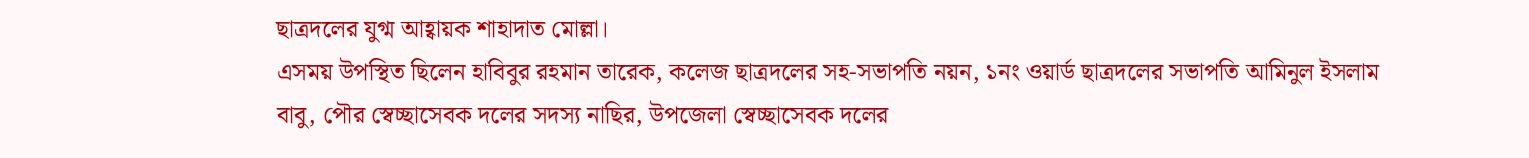ছাত্রদলের যুগ্ম আহ্বায়ক শাহাদাত মোল্লা।
এসময় উপস্থিত ছিলেন হাবিবুর রহমান তারেক, কলেজ ছাত্রদলের সহ-সভাপতি নয়ন, ১নং ওয়ার্ড ছাত্রদলের সভাপতি আমিনুল ইসলাম বাবু, পৌর স্বেচ্ছাসেবক দলের সদস্য নাছির, উপজেলা স্বেচ্ছাসেবক দলের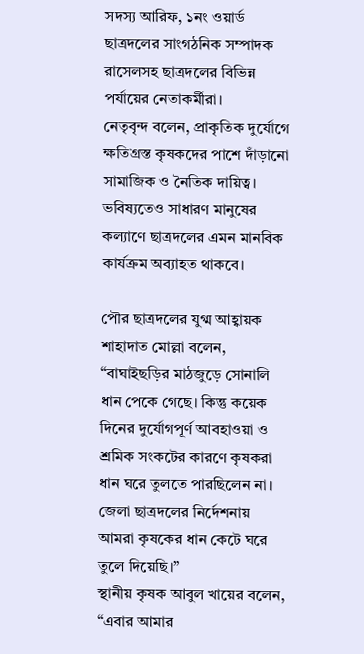সদস্য আরিফ, ১নং ওয়ার্ড ছাত্রদলের সাংগঠনিক সম্পাদক রাসেলসহ ছাত্রদলের বিভিন্ন পর্যায়ের নেতাকর্মীরা।
নেতৃবৃন্দ বলেন, প্রাকৃতিক দুর্যোগে ক্ষতিগ্রস্ত কৃষকদের পাশে দাঁড়ানো সামাজিক ও নৈতিক দায়িত্ব। ভবিষ্যতেও সাধারণ মানুষের কল্যাণে ছাত্রদলের এমন মানবিক কার্যক্রম অব্যাহত থাকবে।

পৌর ছাত্রদলের যুগ্ম আহ্বায়ক শাহাদাত মোল্লা বলেন, “বাঘাইছড়ির মাঠজুড়ে সোনালি ধান পেকে গেছে। কিন্তু কয়েক দিনের দুর্যোগপূর্ণ আবহাওয়া ও শ্রমিক সংকটের কারণে কৃষকরা ধান ঘরে তুলতে পারছিলেন না। জেলা ছাত্রদলের নির্দেশনায় আমরা কৃষকের ধান কেটে ঘরে তুলে দিয়েছি।”
স্থানীয় কৃষক আবুল খায়ের বলেন, “এবার আমার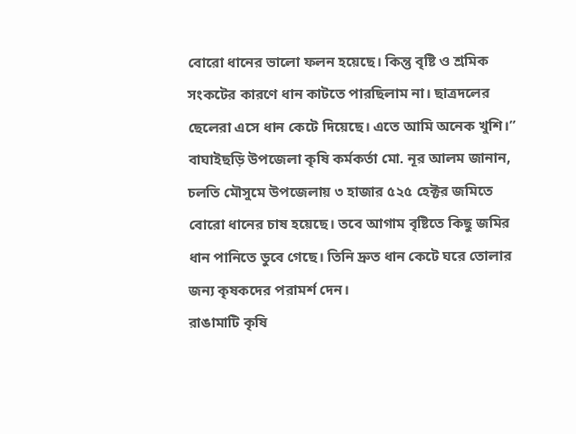বোরো ধানের ভালো ফলন হয়েছে। কিন্তু বৃষ্টি ও শ্রমিক সংকটের কারণে ধান কাটতে পারছিলাম না। ছাত্রদলের ছেলেরা এসে ধান কেটে দিয়েছে। এতে আমি অনেক খুশি।”
বাঘাইছড়ি উপজেলা কৃষি কর্মকর্তা মো. নূর আলম জানান, চলতি মৌসুমে উপজেলায় ৩ হাজার ৫২৫ হেক্টর জমিতে বোরো ধানের চাষ হয়েছে। তবে আগাম বৃষ্টিতে কিছু জমির ধান পানিতে ডুবে গেছে। তিনি দ্রুত ধান কেটে ঘরে তোলার জন্য কৃষকদের পরামর্শ দেন।
রাঙামাটি কৃষি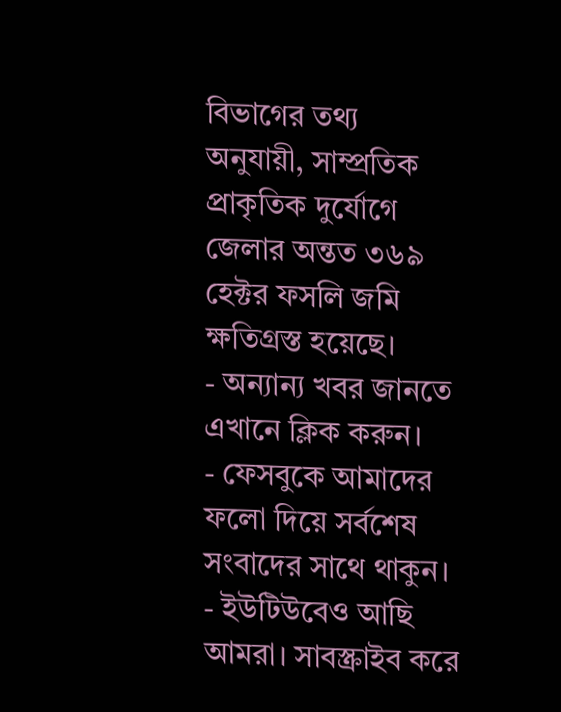বিভাগের তথ্য অনুযায়ী, সাম্প্রতিক প্রাকৃতিক দুর্যোগে জেলার অন্তত ৩৬৯ হেক্টর ফসলি জমি ক্ষতিগ্রস্ত হয়েছে।
- অন্যান্য খবর জানতে এখানে ক্লিক করুন।
- ফেসবুকে আমাদের ফলো দিয়ে সর্বশেষ সংবাদের সাথে থাকুন।
- ইউটিউবেও আছি আমরা। সাবস্ক্রাইব করে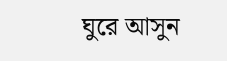ঘুরে আসুন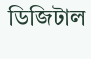ডিজিটাল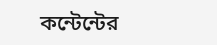কন্টেন্টের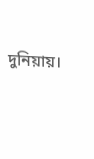দুনিয়ায়।